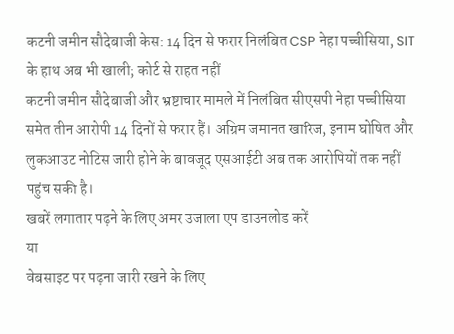कटनी जमीन सौदेबाजी केस: 14 दिन से फरार निलंबित CSP नेहा पच्चीसिया, SIT के हाथ अब भी खाली; कोर्ट से राहत नहीं
कटनी जमीन सौदेबाजी और भ्रष्टाचार मामले में निलंबित सीएसपी नेहा पच्चीसिया समेत तीन आरोपी 14 दिनों से फरार हैं। अग्रिम जमानत खारिज, इनाम घोषित और लुकआउट नोटिस जारी होने के बावजूद एसआईटी अब तक आरोपियों तक नहीं पहुंच सकी है।
खबरें लगातार पढ़ने के लिए अमर उजाला एप डाउनलोड करें
या
वेबसाइट पर पढ़ना जारी रखने के लिए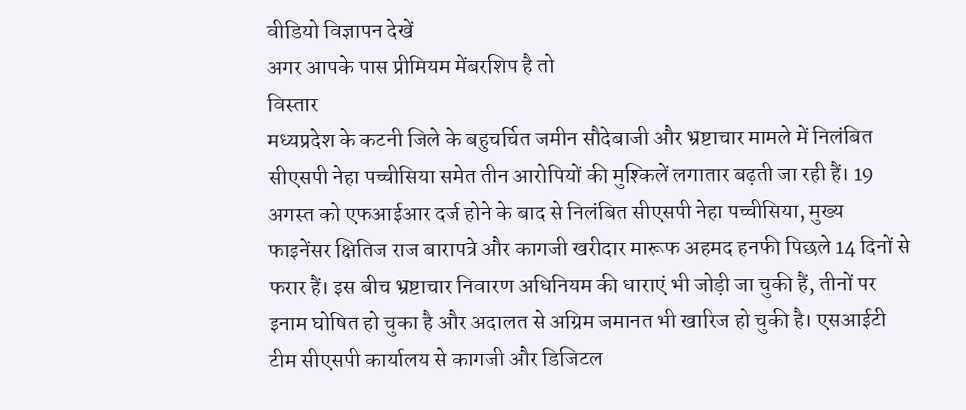वीडियो विज्ञापन देखें
अगर आपके पास प्रीमियम मेंबरशिप है तो
विस्तार
मध्यप्रदेश के कटनी जिले के बहुचर्चित जमीन सौदेबाजी और भ्रष्टाचार मामले में निलंबित सीएसपी नेहा पच्चीसिया समेत तीन आरोपियों की मुश्किलें लगातार बढ़ती जा रही हैं। 19 अगस्त को एफआईआर दर्ज होने के बाद से निलंबित सीएसपी नेहा पच्चीसिया, मुख्य फाइनेंसर क्षितिज राज बारापत्रे और कागजी खरीदार मारूफ अहमद हनफी पिछले 14 दिनों से फरार हैं। इस बीच भ्रष्टाचार निवारण अधिनियम की धाराएं भी जोड़ी जा चुकी हैं, तीनों पर इनाम घोषित हो चुका है और अदालत से अग्रिम जमानत भी खारिज हो चुकी है। एसआईटी टीम सीएसपी कार्यालय से कागजी और डिजिटल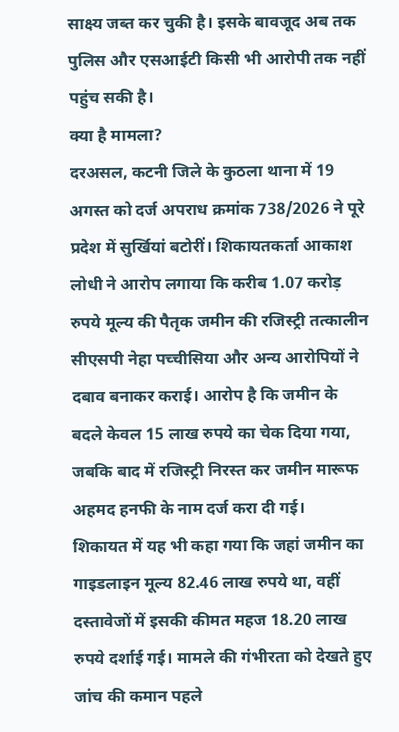साक्ष्य जब्त कर चुकी है। इसके बावजूद अब तक पुलिस और एसआईटी किसी भी आरोपी तक नहीं पहुंच सकी है।
क्या है मामला?
दरअसल, कटनी जिले के कुठला थाना में 19 अगस्त को दर्ज अपराध क्रमांक 738/2026 ने पूरे प्रदेश में सुर्खियां बटोरीं। शिकायतकर्ता आकाश लोधी ने आरोप लगाया कि करीब 1.07 करोड़ रुपये मूल्य की पैतृक जमीन की रजिस्ट्री तत्कालीन सीएसपी नेहा पच्चीसिया और अन्य आरोपियों ने दबाव बनाकर कराई। आरोप है कि जमीन के बदले केवल 15 लाख रुपये का चेक दिया गया, जबकि बाद में रजिस्ट्री निरस्त कर जमीन मारूफ अहमद हनफी के नाम दर्ज करा दी गई।
शिकायत में यह भी कहा गया कि जहां जमीन का गाइडलाइन मूल्य 82.46 लाख रुपये था, वहीं दस्तावेजों में इसकी कीमत महज 18.20 लाख रुपये दर्शाई गई। मामले की गंभीरता को देखते हुए जांच की कमान पहले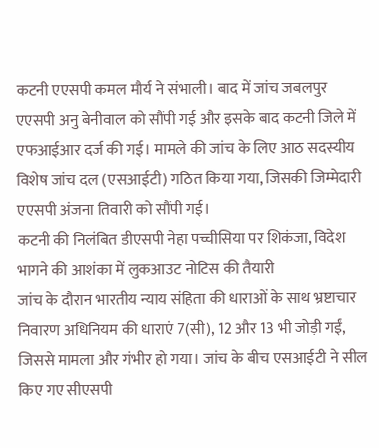कटनी एएसपी कमल मौर्य ने संभाली। बाद में जांच जबलपुर एएसपी अनु बेनीवाल को सौंपी गई और इसके बाद कटनी जिले में एफआईआर दर्ज की गई। मामले की जांच के लिए आठ सदस्यीय विशेष जांच दल (एसआईटी) गठित किया गया, जिसकी जिम्मेदारी एएसपी अंजना तिवारी को सौंपी गई।
कटनी की निलंबित डीएसपी नेहा पच्चीसिया पर शिकंजा, विदेश भागने की आशंका में लुकआउट नोटिस की तैयारी
जांच के दौरान भारतीय न्याय संहिता की धाराओं के साथ भ्रष्टाचार निवारण अधिनियम की धाराएं 7(सी), 12 और 13 भी जोड़ी गईं, जिससे मामला और गंभीर हो गया। जांच के बीच एसआईटी ने सील किए गए सीएसपी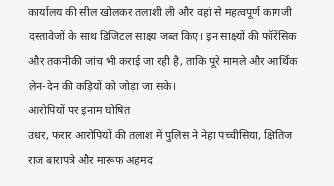कार्यालय की सील खोलकर तलाशी ली और वहां से महत्वपूर्ण कागजी दस्तावेजों के साथ डिजिटल साक्ष्य जब्त किए। इन साक्ष्यों की फॉरेंसिक और तकनीकी जांच भी कराई जा रही है, ताकि पूरे मामले और आर्थिक लेन-देन की कड़ियों को जोड़ा जा सके।
आरोपियों पर इनाम घोषित
उधर, फरार आरोपियों की तलाश में पुलिस ने नेहा पच्चीसिया, क्षितिज राज बारापत्रे और मारूफ अहमद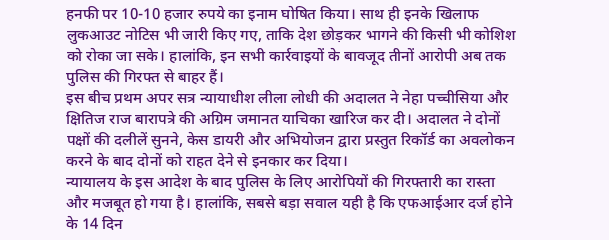हनफी पर 10-10 हजार रुपये का इनाम घोषित किया। साथ ही इनके खिलाफ लुकआउट नोटिस भी जारी किए गए, ताकि देश छोड़कर भागने की किसी भी कोशिश को रोका जा सके। हालांकि, इन सभी कार्रवाइयों के बावजूद तीनों आरोपी अब तक पुलिस की गिरफ्त से बाहर हैं।
इस बीच प्रथम अपर सत्र न्यायाधीश लीला लोधी की अदालत ने नेहा पच्चीसिया और क्षितिज राज बारापत्रे की अग्रिम जमानत याचिका खारिज कर दी। अदालत ने दोनों पक्षों की दलीलें सुनने, केस डायरी और अभियोजन द्वारा प्रस्तुत रिकॉर्ड का अवलोकन करने के बाद दोनों को राहत देने से इनकार कर दिया।
न्यायालय के इस आदेश के बाद पुलिस के लिए आरोपियों की गिरफ्तारी का रास्ता और मजबूत हो गया है। हालांकि, सबसे बड़ा सवाल यही है कि एफआईआर दर्ज होने के 14 दिन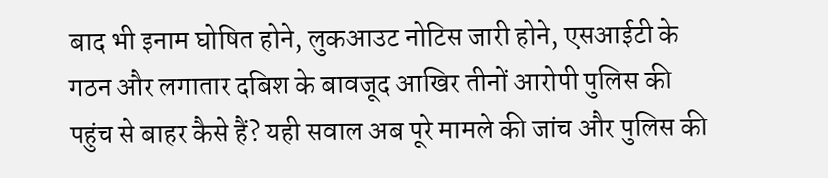बाद भी इनाम घोषित होने, लुकआउट नोटिस जारी होने, एसआईटी के गठन और लगातार दबिश के बावजूद आखिर तीनों आरोपी पुलिस की पहुंच से बाहर कैसे हैं? यही सवाल अब पूरे मामले की जांच और पुलिस की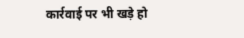कार्रवाई पर भी खड़े हो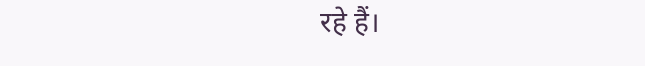रहे हैं।